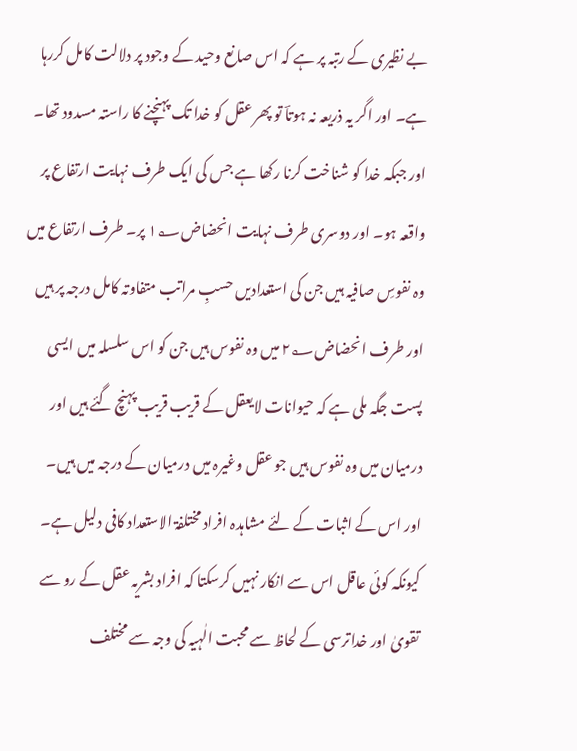بے نظیری کے رتبہ پر ہے کہ اس صانع وحید کے وجود پر دلالت کامل کررہا ہے۔ اور اگر یہ ذریعہ نہ ہوتاؔ تو پھر عقل کو خدا تک پہنچنے کا راستہ مسدود تھا۔ اور جبکہ خدا کو شناخت کرنا رکھا ہے جس کی ایک طرف نہایت ارتفاع پر واقعہ ہو۔ اور دوسری طرف نہایت انحضاض۱؂ پر۔ طرف ارتفاع میں وہ نفوسِ صافیہ ہیں جن کی استعدادیں حسبِ مراتب متفاوتہ کامل درجہ پر ہیں اور طرف انحضاض۲؂ میں وہ نفوس ہیں جن کو اس سلسلہ میں ایسی پست جگہ ملی ہے کہ حیوانات لایعقل کے قریب قریب پہنچ گئے ہیں اور درمیان میں وہ نفوس ہیں جو عقل وغیرہ میں درمیان کے درجہ میں ہیں۔ اور اس کے اثبات کے لئے مشاہدہ افراد مختلفۃ الاستعداد کافی دلیل ہے۔ کیونکہ کوئی عاقل اس سے انکار نہیں کرسکتا کہ افراد بشریہ عقل کے رو سے تقویٰ اور خداترسی کے لحاظ سے محبت الٰہیہ کی وجہ سے مختلف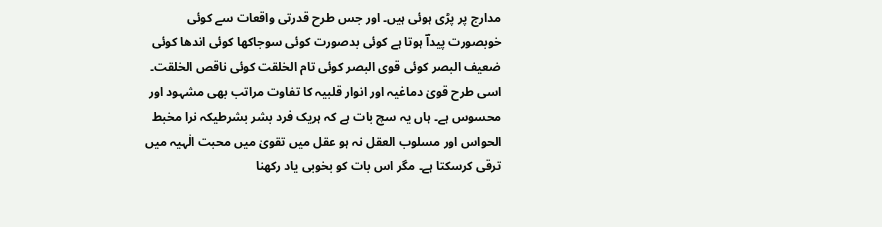مدارج پر پڑی ہوئی ہیں۔ اور جس طرح قدرتی واقعات سے کوئی خوبصورت پیداؔ ہوتا ہے کوئی بدصورت کوئی سوجاکھا کوئی اندھا کوئی ضعیف البصر کوئی قوی البصر کوئی تام الخلقت کوئی ناقص الخلقت۔ اسی طرح قویٰ دماغیہ اور انوار قلبیہ کا تفاوت مراتب بھی مشہود اور محسوس ہے۔ ہاں یہ سچ بات ہے کہ ہریک فرد بشر بشرطیکہ نرا مخبط الحواس اور مسلوب العقل نہ ہو عقل میں تقویٰ میں محبت الٰہیہ میں ترقی کرسکتا ہے۔ مگر اس بات کو بخوبی یاد رکھنا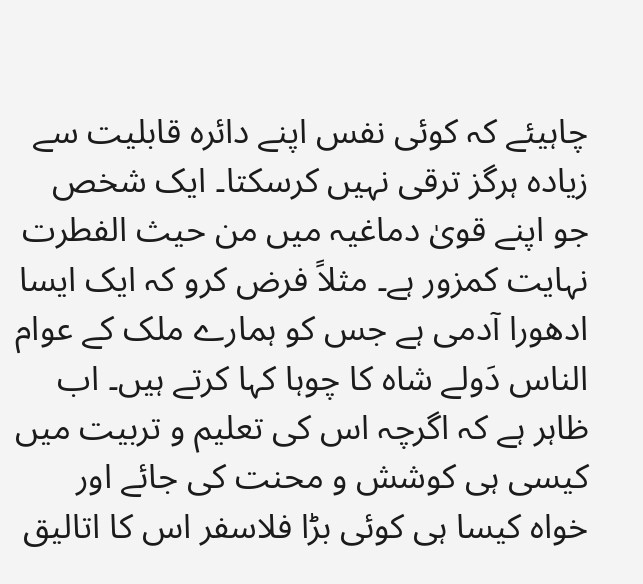چاہیئے کہ کوئی نفس اپنے دائرہ قابلیت سے زیادہ ہرگز ترقی نہیں کرسکتا۔ ایک شخص جو اپنے قویٰ دماغیہ میں من حیث الفطرت نہایت کمزور ہے۔ مثلاً فرض کرو کہ ایک ایسا ادھورا آدمی ہے جس کو ہمارے ملک کے عوام الناس دَولے شاہ کا چوہا کہا کرتے ہیں۔ اب ظاہر ہے کہ اگرچہ اس کی تعلیم و تربیت میں کیسی ہی کوشش و محنت کی جائے اور خواہ کیسا ہی کوئی بڑا فلاسفر اس کا اتالیق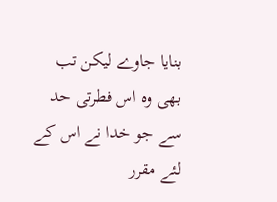بنایا جاوے لیکن تب بھی وہ اس فطرتی حد سے جو خدا نے اس کے لئے مقرر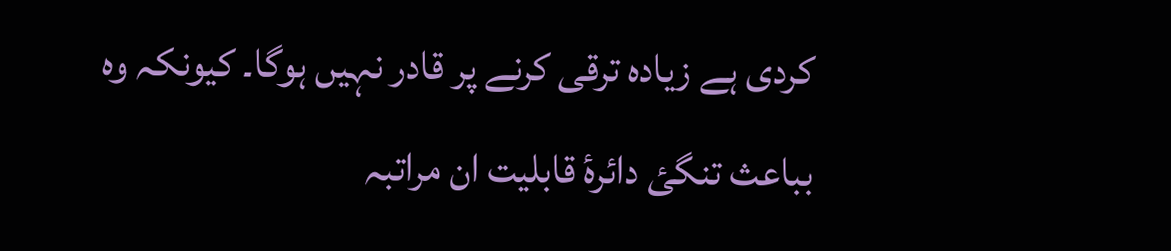کردی ہے زیادہ ترقی کرنے پر قادر نہیں ہوگا۔ کیونکہ وہ بباعث تنگئ دائرۂ قابلیت ان مراتبہ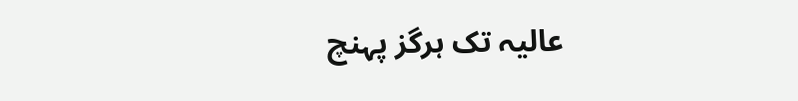عالیہ تک ہرگز پہنچ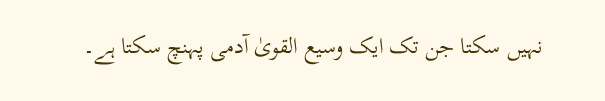نہیں سکتا جن تک ایک وسیع القویٰ آدمی پہنچ سکتا ہے۔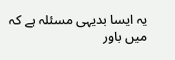یہ ایسا بدیہی مسئلہ ہے کہ میں باور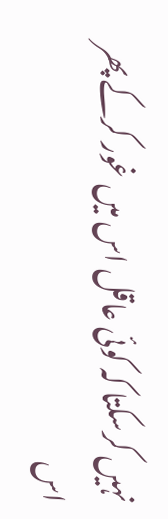نہیں کرسکتا کہ کوئی عاقل اس میں غور کرکے پھر اس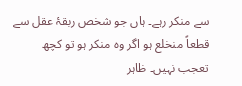سے منکر رہے۔ ہاں جو شخص ربقۂ عقل سے قطعاً منخلع ہو اگر وہ منکر ہو تو کچھ تعجب نہیں۔ ظاہر